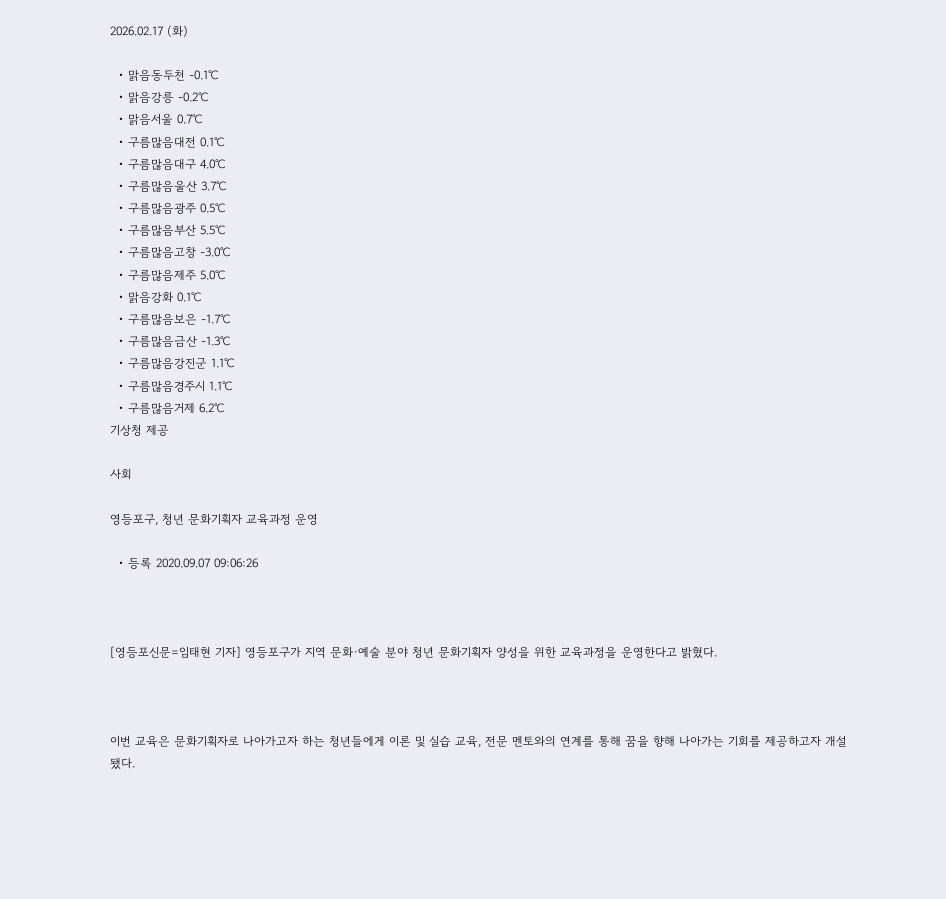2026.02.17 (화)

  • 맑음동두천 -0.1℃
  • 맑음강릉 -0.2℃
  • 맑음서울 0.7℃
  • 구름많음대전 0.1℃
  • 구름많음대구 4.0℃
  • 구름많음울산 3.7℃
  • 구름많음광주 0.5℃
  • 구름많음부산 5.5℃
  • 구름많음고창 -3.0℃
  • 구름많음제주 5.0℃
  • 맑음강화 0.1℃
  • 구름많음보은 -1.7℃
  • 구름많음금산 -1.3℃
  • 구름많음강진군 1.1℃
  • 구름많음경주시 1.1℃
  • 구름많음거제 6.2℃
기상청 제공

사회

영등포구, 청년 문화기획자 교육과정 운영

  • 등록 2020.09.07 09:06:26



[영등포신문=임태현 기자] 영등포구가 지역 문화·예술 분야 청년 문화기획자 양성을 위한 교육과정을 운영한다고 밝혔다.



이번 교육은 문화기획자로 나아가고자 하는 청년들에게 이론 및 실습 교육, 전문 멘토와의 연계를 통해 꿈을 향해 나아가는 기회를 제공하고자 개설됐다.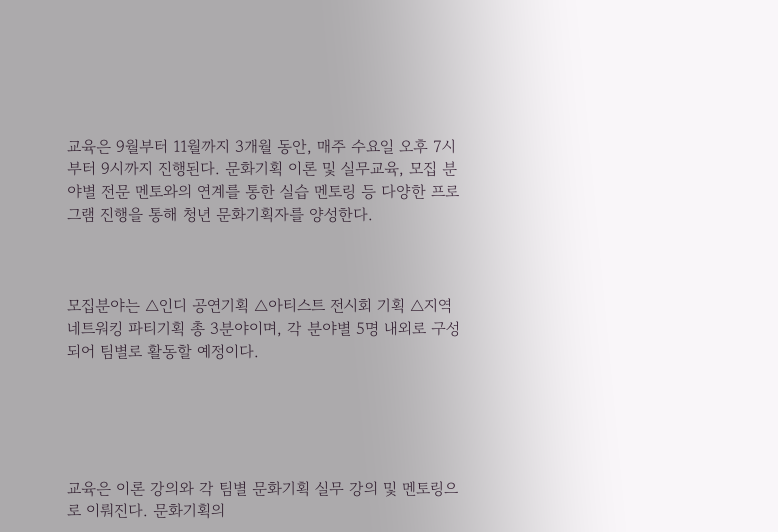교육은 9월부터 11월까지 3개월 동안, 매주 수요일 오후 7시부터 9시까지 진행된다. 문화기획 이론 및 실무교육, 모집 분야별 전문 멘토와의 연계를 통한 실습 멘토링 등 다양한 프로그램 진행을 통해 청년 문화기획자를 양성한다.



모집분야는 △인디 공연기획 △아티스트 전시회 기획 △지역 네트워킹 파티기획 총 3분야이며, 각 분야별 5명 내외로 구성되어 팀별로 활동할 예정이다.





교육은 이론 강의와 각 팀별 문화기획 실무 강의 및 멘토링으로 이뤄진다. 문화기획의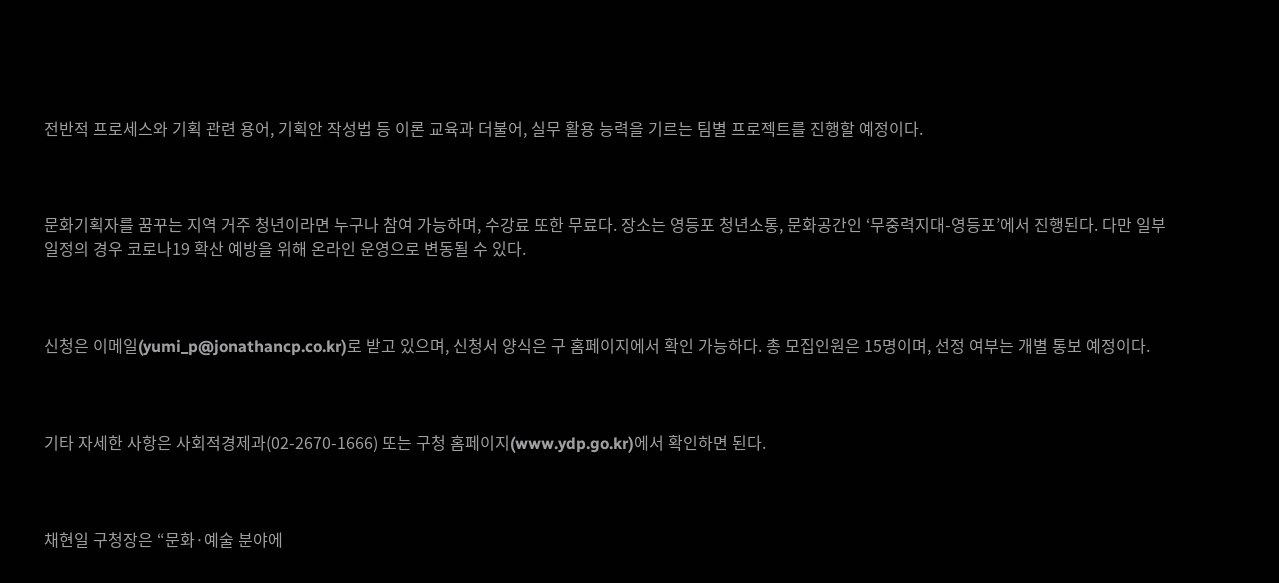전반적 프로세스와 기획 관련 용어, 기획안 작성법 등 이론 교육과 더불어, 실무 활용 능력을 기르는 팀별 프로젝트를 진행할 예정이다.



문화기획자를 꿈꾸는 지역 거주 청년이라면 누구나 참여 가능하며, 수강료 또한 무료다. 장소는 영등포 청년소통, 문화공간인 ‘무중력지대-영등포’에서 진행된다. 다만 일부 일정의 경우 코로나19 확산 예방을 위해 온라인 운영으로 변동될 수 있다.



신청은 이메일(yumi_p@jonathancp.co.kr)로 받고 있으며, 신청서 양식은 구 홈페이지에서 확인 가능하다. 총 모집인원은 15명이며, 선정 여부는 개별 통보 예정이다.



기타 자세한 사항은 사회적경제과(02-2670-1666) 또는 구청 홈페이지(www.ydp.go.kr)에서 확인하면 된다.



채현일 구청장은 “문화·예술 분야에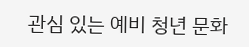관심 있는 예비 청년 문화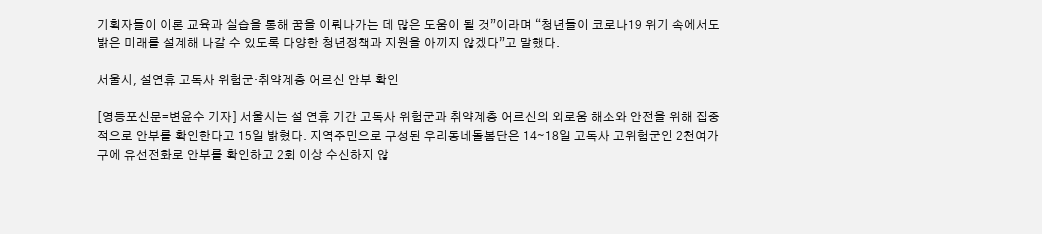기획자들이 이론 교육과 실습을 통해 꿈을 이뤄나가는 데 많은 도움이 될 것”이라며 “청년들이 코로나19 위기 속에서도 밝은 미래를 설계해 나갈 수 있도록 다양한 청년정책과 지원을 아끼지 않겠다”고 말했다.

서울시, 설연휴 고독사 위험군·취약계층 어르신 안부 확인

[영등포신문=변윤수 기자] 서울시는 설 연휴 기간 고독사 위험군과 취약계층 어르신의 외로움 해소와 안전을 위해 집중적으로 안부를 확인한다고 15일 밝혔다. 지역주민으로 구성된 우리동네돌봄단은 14∼18일 고독사 고위험군인 2천여가구에 유선전화로 안부를 확인하고 2회 이상 수신하지 않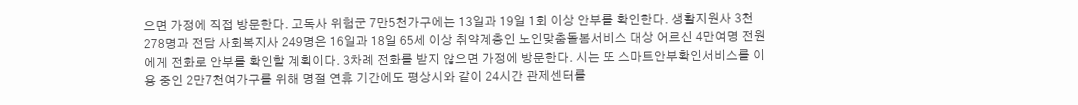으면 가정에 직접 방문한다. 고독사 위험군 7만5천가구에는 13일과 19일 1회 이상 안부를 확인한다. 생활지원사 3천278명과 전담 사회복지사 249명은 16일과 18일 65세 이상 취약계층인 노인맞춤돌봄서비스 대상 어르신 4만여명 전원에게 전화로 안부를 확인할 계획이다. 3차례 전화를 받지 않으면 가정에 방문한다. 시는 또 스마트안부확인서비스를 이용 중인 2만7천여가구를 위해 명절 연휴 기간에도 평상시와 같이 24시간 관제센터를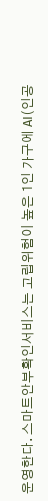운영한다. 스마트안부확인서비스는 고립위험이 높은 1인 가구에 AI(인공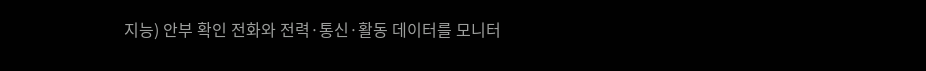지능) 안부 확인 전화와 전력·통신·활동 데이터를 모니터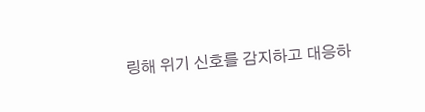링해 위기 신호를 감지하고 대응하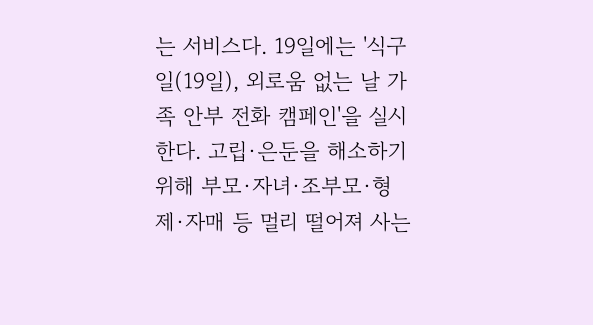는 서비스다. 19일에는 '식구일(19일), 외로움 없는 날 가족 안부 전화 캠페인'을 실시한다. 고립·은둔을 해소하기 위해 부모·자녀·조부모·형제·자매 등 멀리 떨어져 사는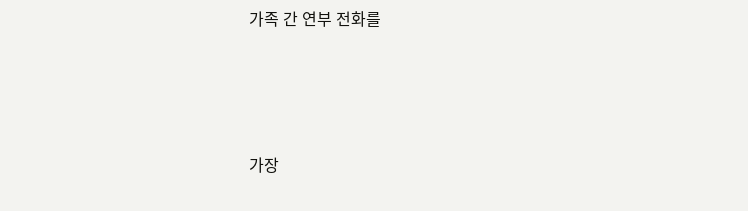가족 간 연부 전화를




가장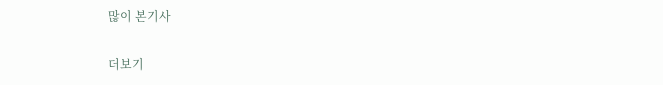많이 본기사

더보기